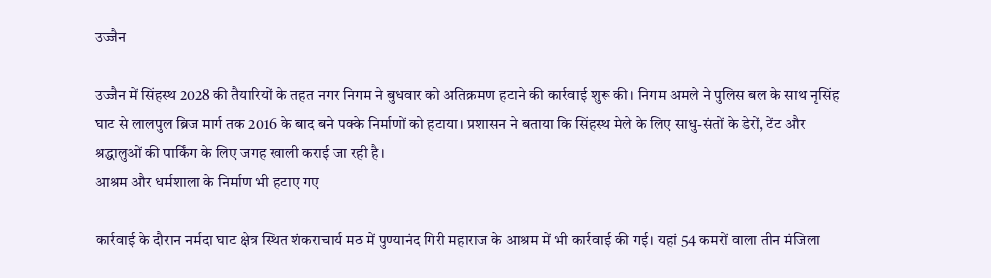उज्जैन

उज्जैन में सिंहस्थ 2028 की तैयारियों के तहत नगर निगम ने बुधवार को अतिक्रमण हटाने की कार्रवाई शुरू की। निगम अमले ने पुलिस बल के साथ नृसिंह घाट से लालपुल ब्रिज मार्ग तक 2016 के बाद बने पक्के निर्माणों को हटाया। प्रशासन ने बताया कि सिंहस्थ मेले के लिए साधु-संतों के डेरों, टेंट और श्रद्धालुओं की पार्किंग के लिए जगह खाली कराई जा रही है।
आश्रम और धर्मशाला के निर्माण भी हटाए गए

कार्रवाई के दौरान नर्मदा घाट क्षेत्र स्थित शंकराचार्य मठ में पुण्यानंद गिरी महाराज के आश्रम में भी कार्रवाई की गई। यहां 54 कमरों वाला तीन मंजिला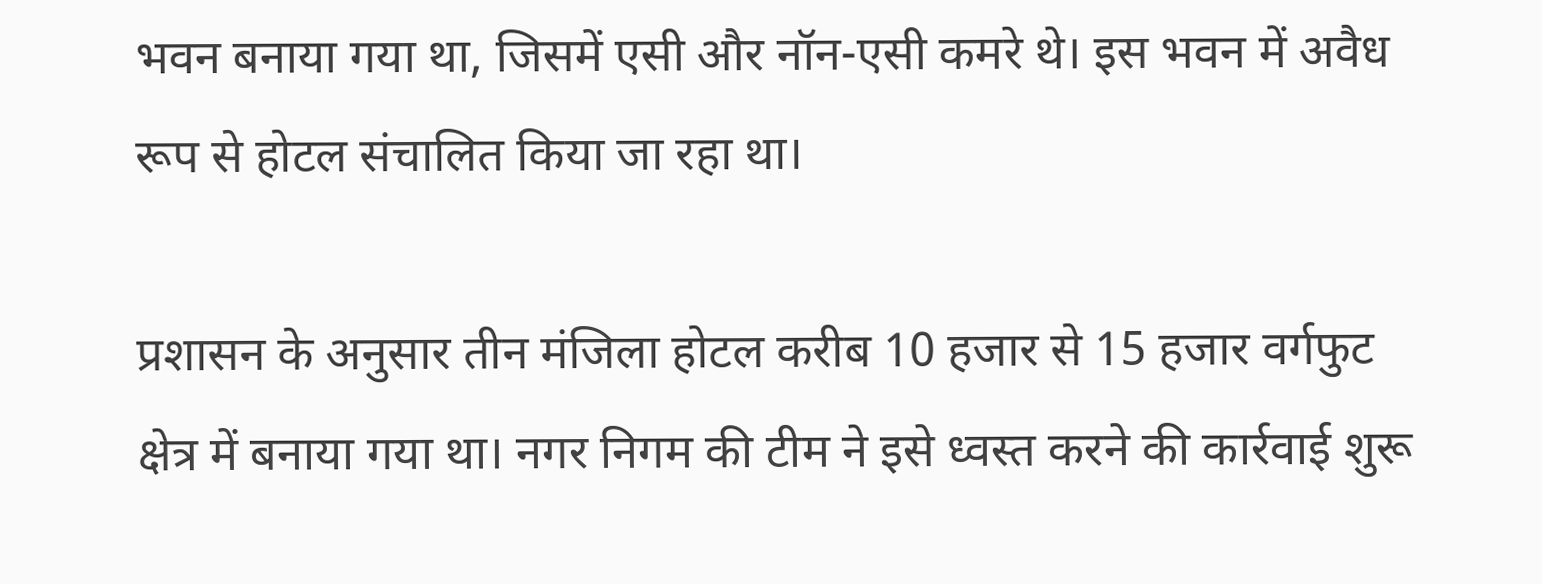भवन बनाया गया था, जिसमें एसी और नॉन-एसी कमरे थे। इस भवन में अवैध रूप से होटल संचालित किया जा रहा था।

प्रशासन के अनुसार तीन मंजिला होटल करीब 10 हजार से 15 हजार वर्गफुट क्षेत्र में बनाया गया था। नगर निगम की टीम ने इसे ध्वस्त करने की कार्रवाई शुरू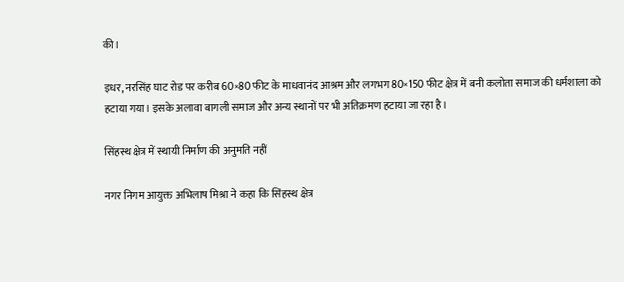की।

इधर, नरसिंह घाट रोड पर करीब 60×80 फीट के माधवानंद आश्रम और लगभग 80×150 फीट क्षेत्र में बनी कलोता समाज की धर्मशाला को हटाया गया। इसके अलावा बागली समाज और अन्य स्थानों पर भी अतिक्रमण हटाया जा रहा है।

सिंहस्थ क्षेत्र में स्थायी निर्माण की अनुमति नहीं

नगर निगम आयुक्त अभिलाष मिश्रा ने कहा कि सिंहस्थ क्षेत्र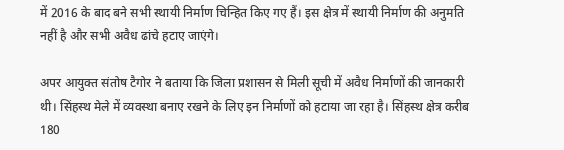में 2016 के बाद बने सभी स्थायी निर्माण चिन्हित किए गए हैं। इस क्षेत्र में स्थायी निर्माण की अनुमति नहीं है और सभी अवैध ढांचे हटाए जाएंगे।

अपर आयुक्त संतोष टैगोर ने बताया कि जिला प्रशासन से मिली सूची में अवैध निर्माणों की जानकारी थी। सिंहस्थ मेले में व्यवस्था बनाए रखने के लिए इन निर्माणों को हटाया जा रहा है। सिंहस्थ क्षेत्र करीब 180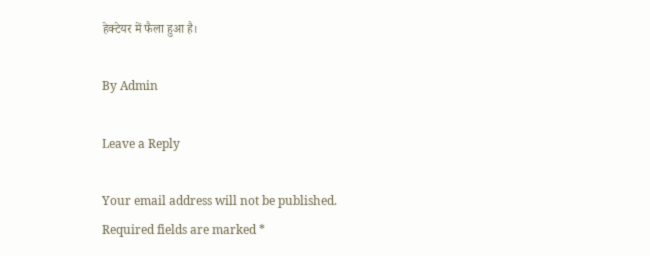हेक्टेयर में फैला हुआ है।

By Admin

Leave a Reply

Your email address will not be published. Required fields are marked *